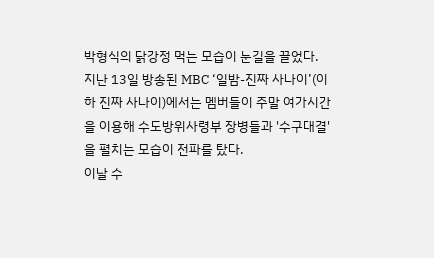박형식의 닭강정 먹는 모습이 눈길을 끌었다. 지난 13일 방송된 MBC ‘일밤-진짜 사나이’(이하 진짜 사나이)에서는 멤버들이 주말 여가시간을 이용해 수도방위사령부 장병들과 '수구대결'을 펼치는 모습이 전파를 탔다.
이날 수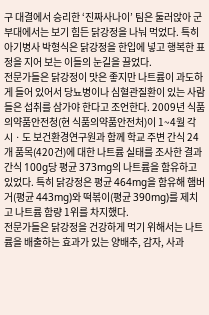구 대결에서 승리한 ‘진짜사나이’ 팀은 둘러앉아 군부대에서는 보기 힘든 닭강정을 나눠 먹었다. 특히 아기병사 박형식은 닭강정을 한입에 넣고 행복한 표정을 지어 보는 이들의 눈길을 끌었다.
전문가들은 닭강정이 맛은 좋지만 나트륨이 과도하게 들어 있어서 당뇨병이나 심혈관질환이 있는 사람들은 섭취를 삼가야 한다고 조언한다. 2009년 식품의약품안전청(현 식품의약품안전처)이 1~4월 각 시ㆍ도 보건환경연구원과 함께 학교 주변 간식 24개 품목(420건)에 대한 나트륨 실태를 조사한 결과 간식 100g당 평균 373mg의 나트륨을 함유하고 있었다. 특히 닭강정은 평균 464mg을 함유해 햄버거(평균 443mg)와 떡볶이(평균 390mg)를 제치고 나트륨 함량 1위를 차지했다.
전문가들은 닭강정을 건강하게 먹기 위해서는 나트륨을 배출하는 효과가 있는 양배추, 감자, 사과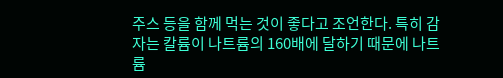주스 등을 함께 먹는 것이 좋다고 조언한다. 특히 감자는 칼륨이 나트륨의 160배에 달하기 때문에 나트륨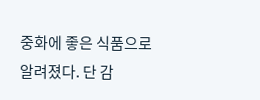중화에 좋은 식품으로 알려졌다. 단 감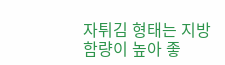자튀김 형태는 지방 함량이 높아 좋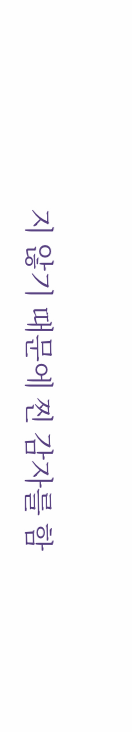지 않기 때문에 찐 감자를 함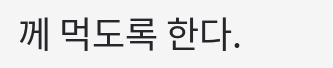께 먹도록 한다.